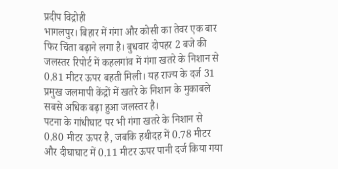प्रदीप विद्रोही
भागलपुर। बिहार में गंगा और कोसी का तेवर एक बार फिर चिंता बढ़ाने लगा है। बुधवार दोपहर 2 बजे की जलस्तर रिपोर्ट में कहलगांव में गंगा खतरे के निशान से 0.81 मीटर ऊपर बहती मिली। यह राज्य के दर्ज 31 प्रमुख जलमापी केंद्रों में खतरे के निशान के मुकाबले सबसे अधिक बढ़ा हुआ जलस्तर है।
पटना के गांधीघाट पर भी गंगा खतरे के निशान से 0.80 मीटर ऊपर है, जबकि हथीदह में 0.78 मीटर और दीघाघाट में 0.11 मीटर ऊपर पानी दर्ज किया गया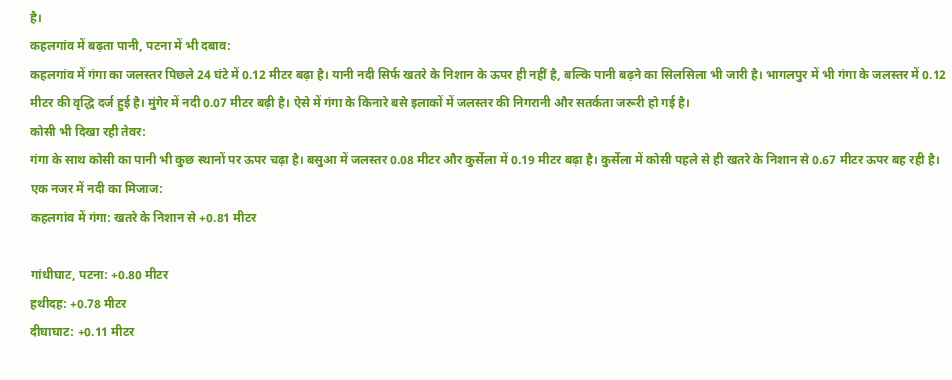है।
कहलगांव में बढ़ता पानी, पटना में भी दबाव:
कहलगांव में गंगा का जलस्तर पिछले 24 घंटे में 0.12 मीटर बढ़ा है। यानी नदी सिर्फ खतरे के निशान के ऊपर ही नहीं है, बल्कि पानी बढ़ने का सिलसिला भी जारी है। भागलपुर में भी गंगा के जलस्तर में 0.12 मीटर की वृद्धि दर्ज हुई है। मुंगेर में नदी 0.07 मीटर बढ़ी है। ऐसे में गंगा के किनारे बसे इलाकों में जलस्तर की निगरानी और सतर्कता जरूरी हो गई है।
कोसी भी दिखा रही तेवर:
गंगा के साथ कोसी का पानी भी कुछ स्थानों पर ऊपर चढ़ा है। बसुआ में जलस्तर 0.08 मीटर और कुर्सेला में 0.19 मीटर बढ़ा है। कुर्सेला में कोसी पहले से ही खतरे के निशान से 0.67 मीटर ऊपर बह रही है।
एक नजर में नदी का मिजाज:
कहलगांव में गंगा: खतरे के निशान से +0.81 मीटर

गांधीघाट, पटना: +0.80 मीटर
हथीदह: +0.78 मीटर
दीघाघाट: +0.11 मीटर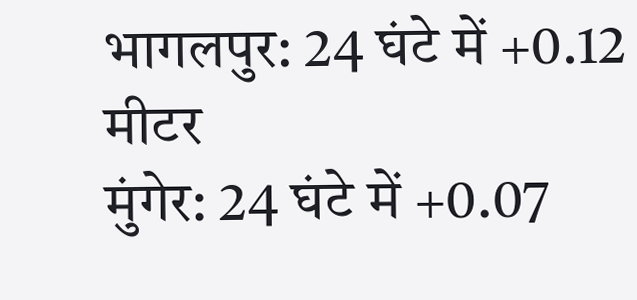भागलपुर: 24 घंटे में +0.12 मीटर
मुंगेर: 24 घंटे में +0.07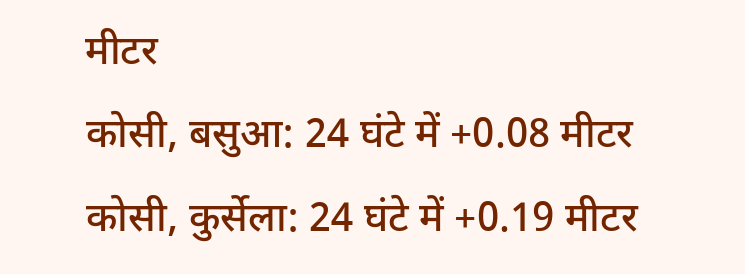मीटर
कोसी, बसुआ: 24 घंटे में +0.08 मीटर
कोसी, कुर्सेला: 24 घंटे में +0.19 मीटर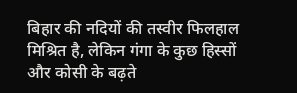बिहार की नदियों की तस्वीर फिलहाल मिश्रित है, लेकिन गंगा के कुछ हिस्सों और कोसी के बढ़ते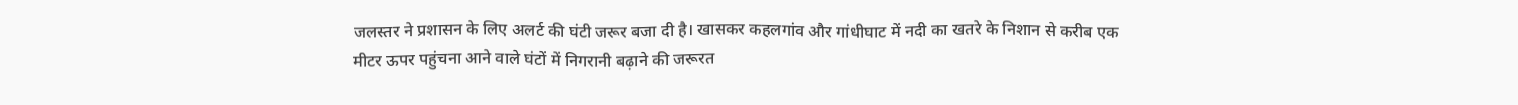जलस्तर ने प्रशासन के लिए अलर्ट की घंटी जरूर बजा दी है। खासकर कहलगांव और गांधीघाट में नदी का खतरे के निशान से करीब एक मीटर ऊपर पहुंचना आने वाले घंटों में निगरानी बढ़ाने की जरूरत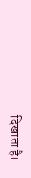दिखाता है।